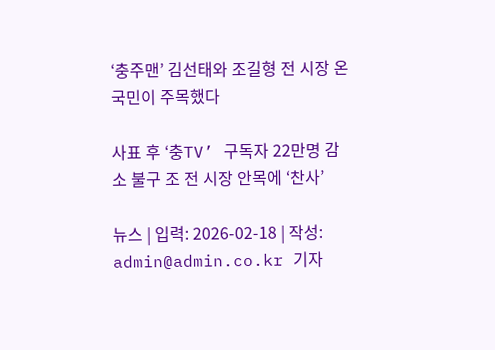‘충주맨’ 김선태와 조길형 전 시장 온 국민이 주목했다

사표 후 ‘충TV’ 구독자 22만명 감소 불구 조 전 시장 안목에 ‘찬사’

뉴스 | 입력: 2026-02-18 | 작성: admin@admin.co.kr 기자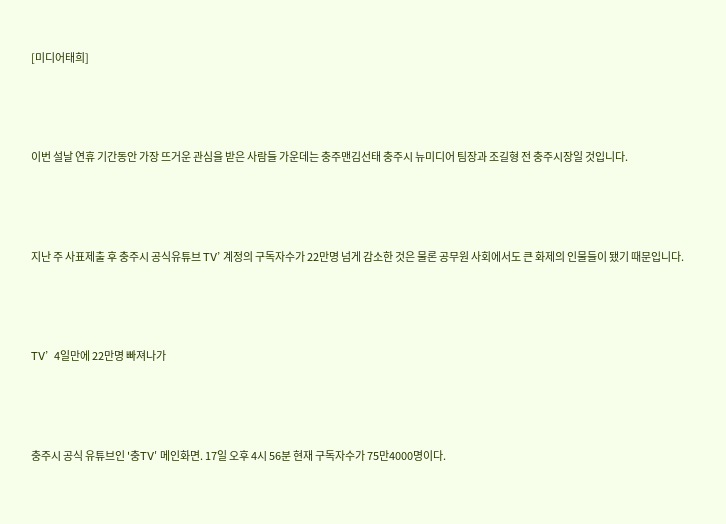[미디어태희]



이번 설날 연휴 기간동안 가장 뜨거운 관심을 받은 사람들 가운데는 충주맨김선태 충주시 뉴미디어 팀장과 조길형 전 충주시장일 것입니다.



지난 주 사표제출 후 충주시 공식유튜브 TV’ 계정의 구독자수가 22만명 넘게 감소한 것은 물론 공무원 사회에서도 큰 화제의 인물들이 됐기 때문입니다.



TV’  4일만에 22만명 빠져나가



충주시 공식 유튜브인 '충TV' 메인화면. 17일 오후 4시 56분 현재 구독자수가 75만4000명이다.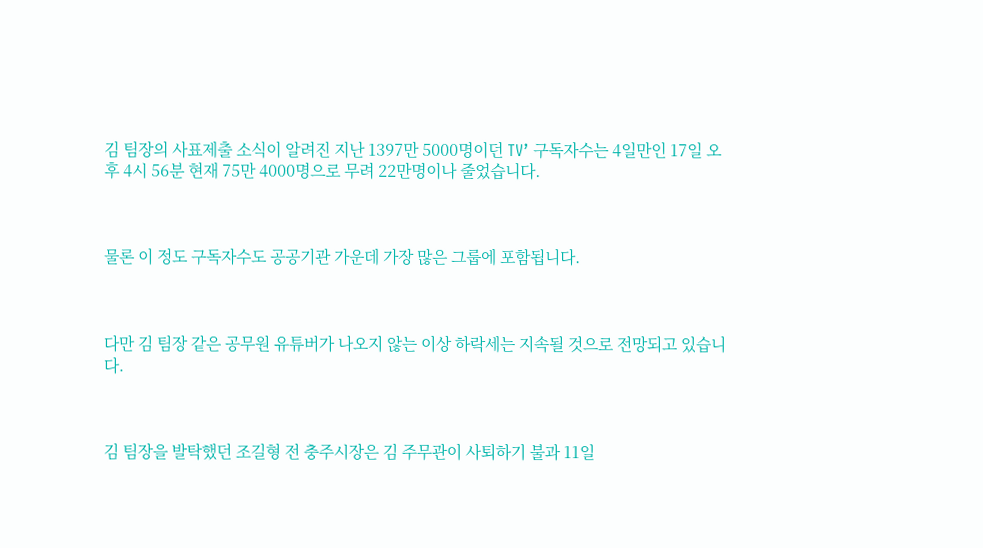김 팀장의 사표제출 소식이 알려진 지난 1397만 5000명이던 TV’ 구독자수는 4일만인 17일 오후 4시 56분 현재 75만 4000명으로 무려 22만명이나 줄었습니다.



물론 이 정도 구독자수도 공공기관 가운데 가장 많은 그룹에 포함됩니다.



다만 김 팀장 같은 공무원 유튜버가 나오지 않는 이상 하락세는 지속될 것으로 전망되고 있습니다.



김 팀장을 발탁했던 조길형 전 충주시장은 김 주무관이 사퇴하기 불과 11일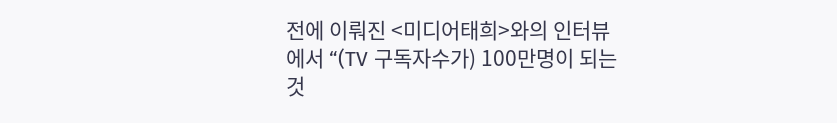전에 이뤄진 <미디어태희>와의 인터뷰에서 “(TV 구독자수가) 100만명이 되는 것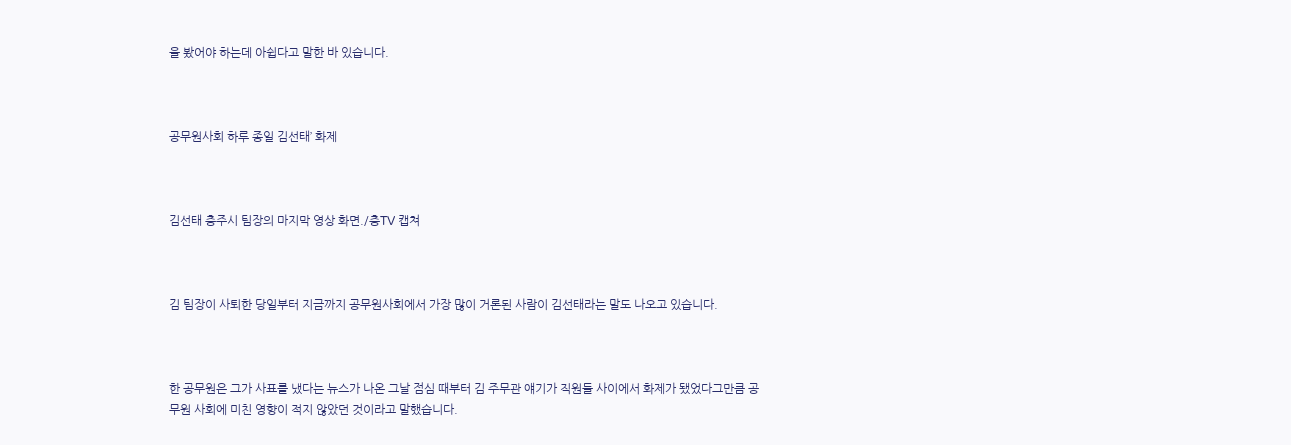을 봤어야 하는데 아쉽다고 말한 바 있습니다.



공무원사회 하루 종일 김선태’ 화제



김선태 충주시 팀장의 마지막 영상 화면./충TV 캡쳐



김 팀장이 사퇴한 당일부터 지금까지 공무원사회에서 가장 많이 거론된 사람이 김선태라는 말도 나오고 있습니다.



한 공무원은 그가 사표를 냈다는 뉴스가 나온 그날 점심 때부터 김 주무관 얘기가 직원들 사이에서 화제가 됐었다그만큼 공무원 사회에 미친 영향이 적지 않았던 것이라고 말했습니다.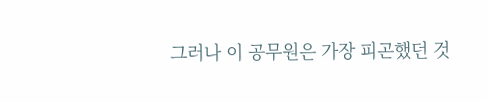그러나 이 공무원은 가장 피곤했던 것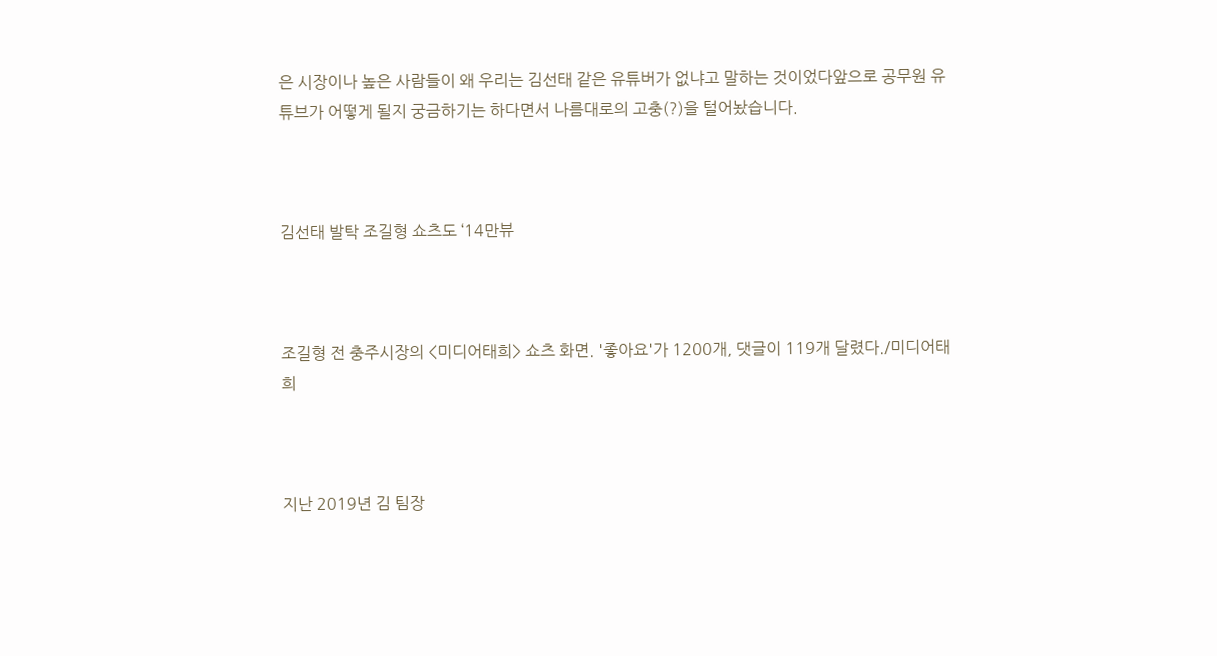은 시장이나 높은 사람들이 왜 우리는 김선태 같은 유튜버가 없냐고 말하는 것이었다앞으로 공무원 유튜브가 어떻게 될지 궁금하기는 하다면서 나름대로의 고충(?)을 털어놨습니다.



김선태 발탁 조길형 쇼츠도 ‘14만뷰



조길형 전 충주시장의 <미디어태희> 쇼츠 화면. '좋아요'가 1200개, 댓글이 119개 달렸다./미디어태희



지난 2019년 김 팀장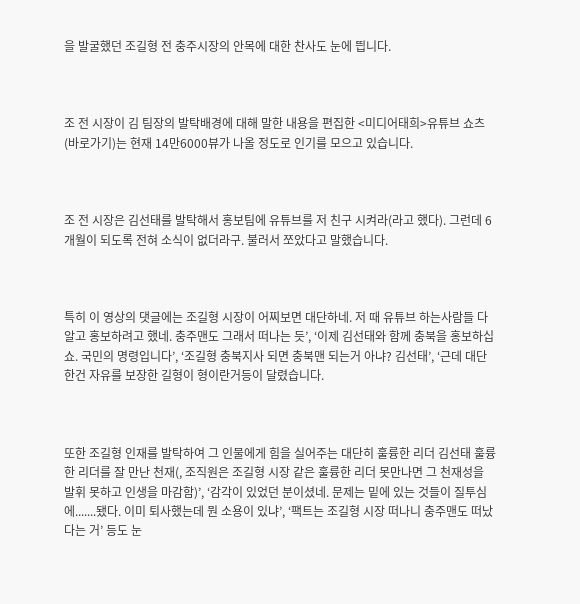을 발굴했던 조길형 전 충주시장의 안목에 대한 찬사도 눈에 띕니다.



조 전 시장이 김 팀장의 발탁배경에 대해 말한 내용을 편집한 <미디어태희>유튜브 쇼츠(바로가기)는 현재 14만6000뷰가 나올 정도로 인기를 모으고 있습니다.



조 전 시장은 김선태를 발탁해서 홍보팀에 유튜브를 저 친구 시켜라(라고 했다). 그런데 6개월이 되도록 전혀 소식이 없더라구. 불러서 쪼았다고 말했습니다.



특히 이 영상의 댓글에는 조길형 시장이 어찌보면 대단하네. 저 때 유튜브 하는사람들 다 알고 홍보하려고 했네. 충주맨도 그래서 떠나는 듯’, ‘이제 김선태와 함께 충북을 홍보하십쇼. 국민의 명령입니다’, ‘조길형 충북지사 되면 충북맨 되는거 아냐? 김선태’, ‘근데 대단한건 자유를 보장한 길형이 형이란거등이 달렸습니다.



또한 조길형 인재를 발탁하여 그 인물에게 힘을 실어주는 대단히 훌륭한 리더 김선태 훌륭한 리더를 잘 만난 천재(, 조직원은 조길형 시장 같은 훌륭한 리더 못만나면 그 천재성을 발휘 못하고 인생을 마감함)’, ‘감각이 있었던 분이셨네. 문제는 밑에 있는 것들이 질투심에.......됐다. 이미 퇴사했는데 뭔 소용이 있냐’, ‘팩트는 조길형 시장 떠나니 충주맨도 떠났다는 거’ 등도 눈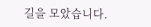길을 모았습니다.